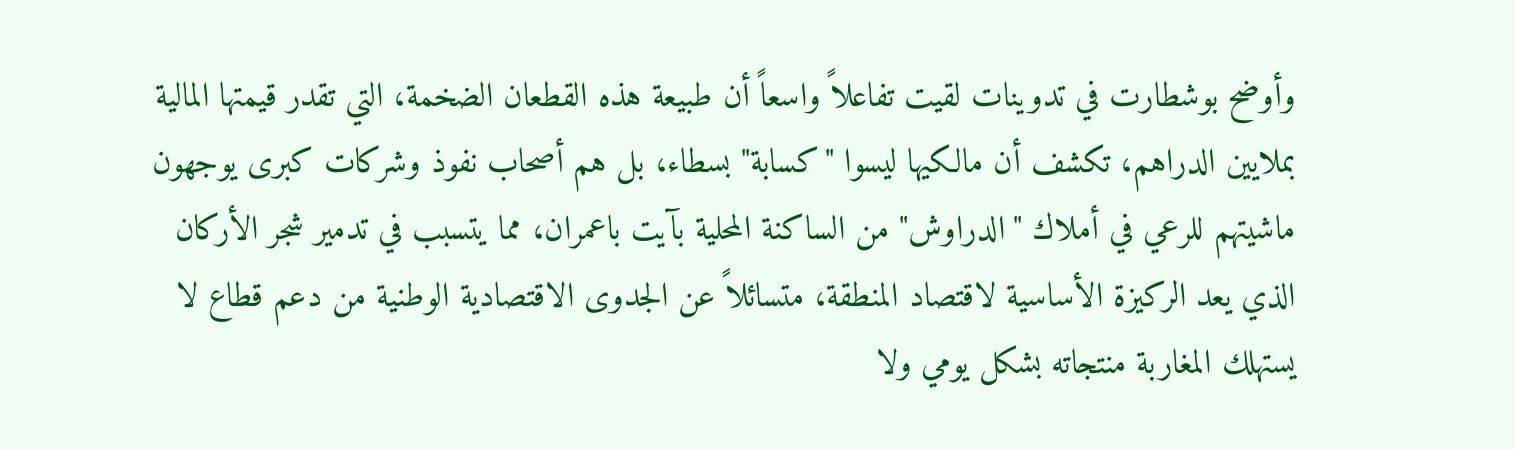وأوضح بوشطارت في تدوينات لقيت تفاعلاً واسعاً أن طبيعة هذه القطعان الضخمة، التي تقدر قيمتها المالية بملايين الدراهم، تكشف أن مالكيها ليسوا "كسابة" بسطاء، بل هم أصحاب نفوذ وشركات كبرى يوجهون ماشيتهم للرعي في أملاك "الدراوش" من الساكنة المحلية بآيت باعمران، مما يتسبب في تدمير شجر الأركان الذي يعد الركيزة الأساسية لاقتصاد المنطقة، متسائلاً عن الجدوى الاقتصادية الوطنية من دعم قطاع لا يستهلك المغاربة منتجاته بشكل يومي ولا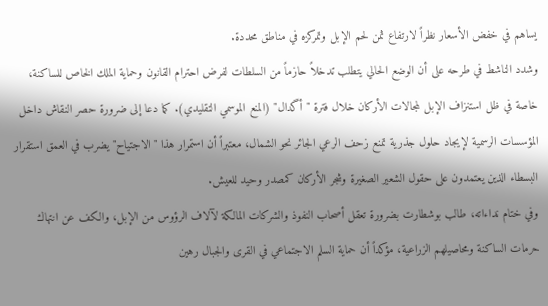يساهم في خفض الأسعار نظراً لارتفاع ثمن لحم الإبل وتمركزه في مناطق محددة.
وشدد الناشط في طرحه على أن الوضع الحالي يتطلب تدخلاً حازماً من السلطات لفرض احترام القانون وحماية الملك الخاص للساكنة، خاصة في ظل استنزاف الإبل لمجالات الأركان خلال فترة "أگدال" (المنع الموسمي التقليدي). كما دعا إلى ضرورة حصر النقاش داخل المؤسسات الرسمية لإيجاد حلول جذرية تمنع زحف الرعي الجائر نحو الشمال، معتبراً أن استمرار هذا "الاجتياح" يضرب في العمق استقرار البسطاء الذين يعتمدون على حقول الشعير الصغيرة وشجر الأركان كمصدر وحيد للعيش.
وفي ختام نداءاته، طالب بوشطارت بضرورة تعقل أصحاب النفوذ والشركات المالكة لآلاف الرؤوس من الإبل، والكف عن انتهاك حرمات الساكنة ومحاصيلهم الزراعية، مؤكداً أن حماية السلم الاجتماعي في القرى والجبال رهين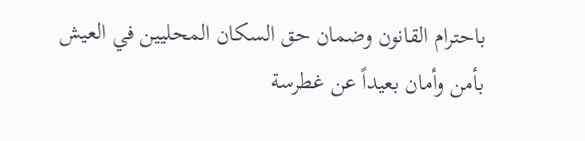باحترام القانون وضمان حق السكان المحليين في العيش بأمن وأمان بعيداً عن غطرسة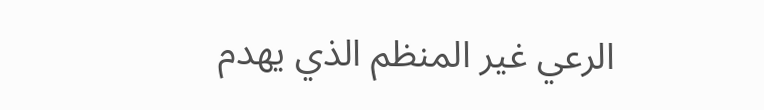الرعي غير المنظم الذي يهدم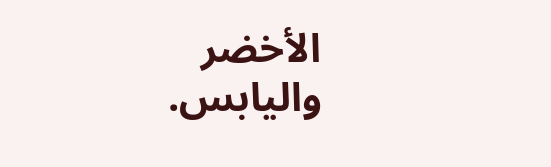الأخضر واليابس.